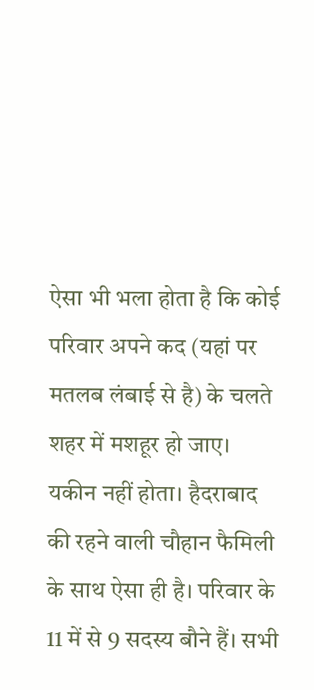ऐसा भी भला होता है कि कोई परिवार अपने कद (यहां पर मतलब लंबाई से है) के चलते शहर में मशहूर हो जाए। यकीन नहीं होता। हैदराबाद की रहने वाली चौहान फैमिली के साथ ऐसा ही है। परिवार के 11 में से 9 सदस्य बौने हैं। सभी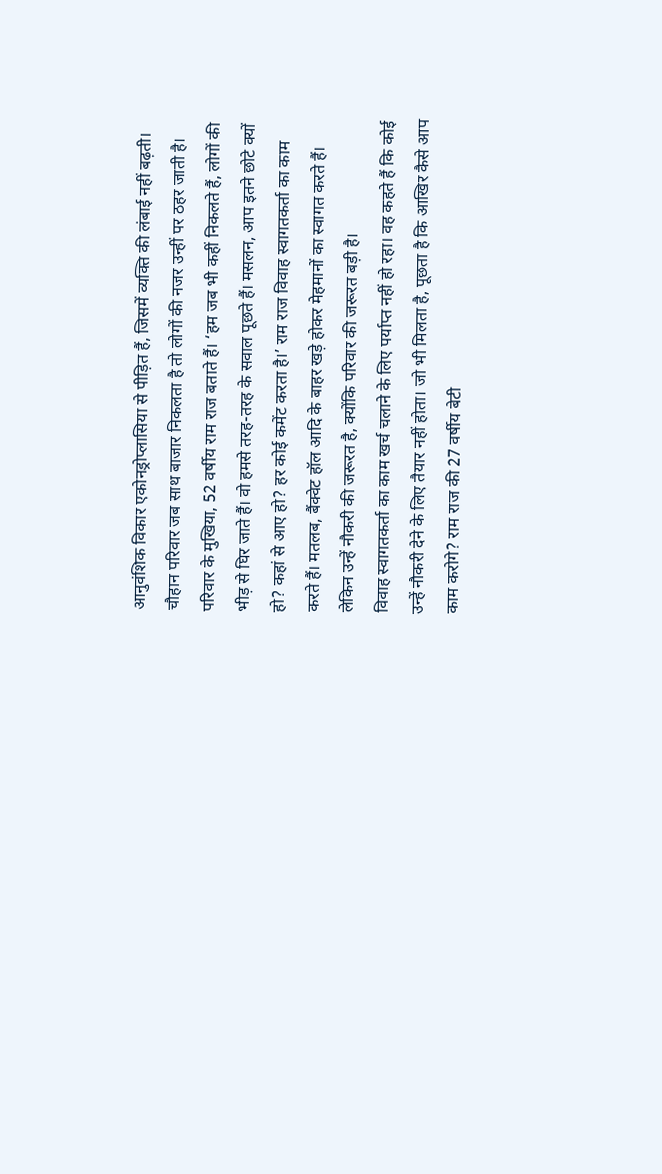आनुवंशिक विकार एकोनड्रोप्लासिया से पीड़ित हैं, जिसमें व्यक्ति की लंबाई नहीं बढ़ती। चौहान परिवार जब साथ बाजार निकलता है तो लोगों की नजर उन्हीं पर ठहर जाती है।
परिवार के मुखिया, 52 वर्षीय राम राज बताते हैं। ‘हम जब भी कहीं निकलते हैं, लोगों की भीड़ से घिर जाते हैं। वो हमसे तरह-तरह के सवाल पूछते हैं। मसलन, आप इतने छोटे क्यों हो? कहां से आए हो? हर कोई कमेंट करता है।’ राम राज विवाह स्वागतकर्ता का काम करते हैं। मतलब, बैंक्वेट हॉल आदि के बाहर खड़े होकर मेहमानों का स्वागत करते हैं। लेकिन उन्हें नौकरी की जरूरत है, क्योंकि परिवार की जरूरत बड़ी है।
विवाह स्वागतकर्ता का काम खर्च चलाने के लिए पर्याप्त नहीं हो रहा। वह कहते हैं कि कोई उन्हें नौकरी देने के लिए तैयार नहीं होता। जो भी मिलता है, पूछता है कि आखिर कैसे आप काम करोगे? राम राज की 27 वर्षीय बेटी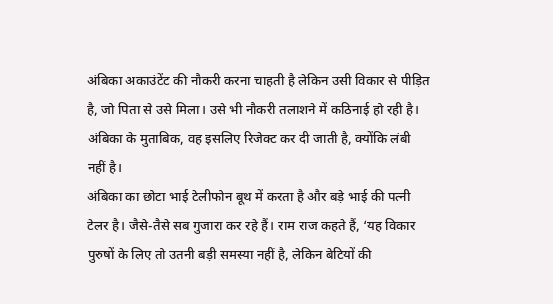अंबिका अकाउंटेंट की नौकरी करना चाहती है लेकिन उसी विकार से पीड़ित है, जो पिता से उसे मिला। उसे भी नौकरी तलाशने में कठिनाई हो रही है। अंबिका के मुताबिक, वह इसलिए रिजेक्ट कर दी जाती है, क्योंकि लंबी नहीं है।
अंबिका का छोटा भाई टेलीफोन बूथ में करता है और बड़े भाई की पत्नी टेलर है। जैसे-तैसे सब गुजारा कर रहे हैं। राम राज कहते हैं, ‘यह विकार पुरुषों के लिए तो उतनी बड़ी समस्या नहीं है, लेकिन बेटियों की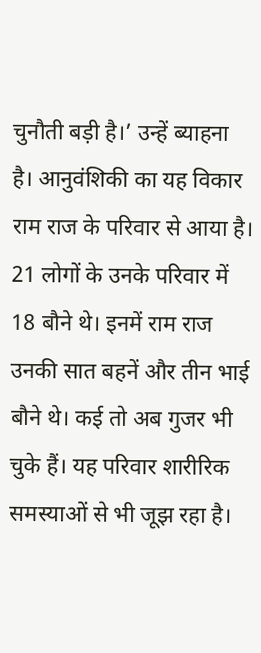चुनौती बड़ी है।’ उन्हें ब्याहना है। आनुवंशिकी का यह विकार राम राज के परिवार से आया है।
21 लोगों के उनके परिवार में 18 बौने थे। इनमें राम राज उनकी सात बहनें और तीन भाई बौने थे। कई तो अब गुजर भी चुके हैं। यह परिवार शारीरिक समस्याओं से भी जूझ रहा है।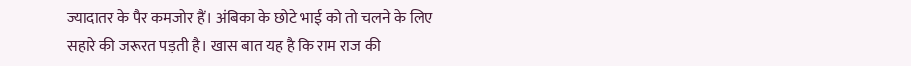ज्यादातर के पैर कमजोर हैं। अंबिका के छोटे भाई को तो चलने के लिए सहारे की जरूरत पड़ती है। खास बात यह है कि राम राज की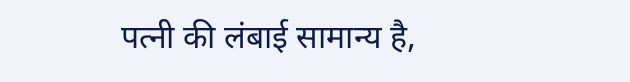पत्नी की लंबाई सामान्य है,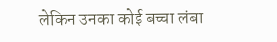लेकिन उनका कोई बच्चा लंबा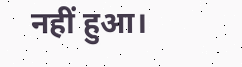नहीं हुआ।